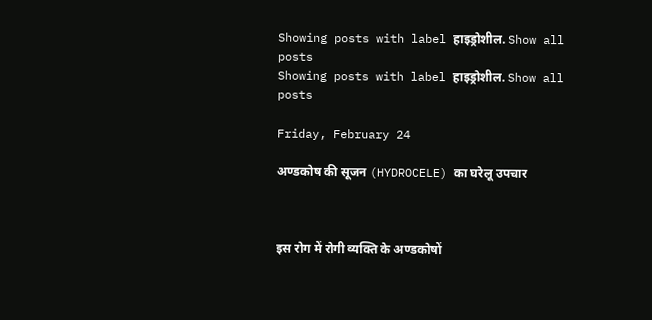Showing posts with label हाइड्रोशील. Show all posts
Showing posts with label हाइड्रोशील. Show all posts

Friday, February 24

अण्डकोष की सूजन (HYDROCELE) का घरेलू उपचार



इस रोग में रोगी व्यक्ति के अण्डकोषों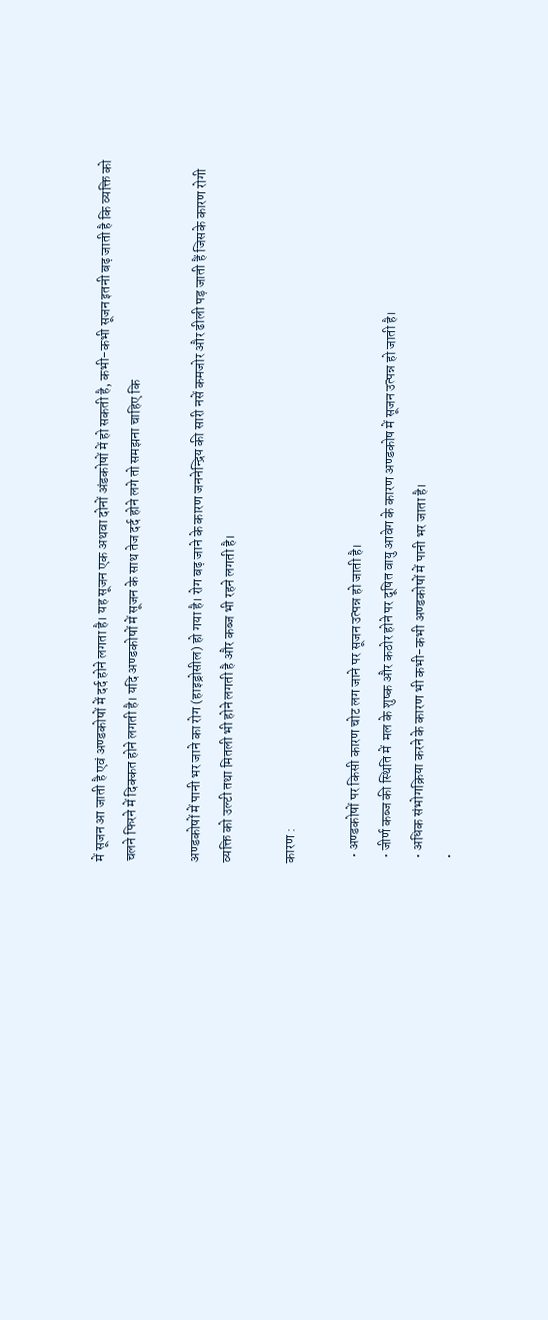में सूजन आ जाती है एवं अण्डकोषों में दर्द होने लगता है। यह सूजन एक अथवा दोनों अंडकोषों में हो सकती है, कभी-कभी सूजन इतनी बढ़ जाती है कि व्यक्ति को चलने फिरने में दिक्कत होने लगती है। यदि अण्डकोषों में सूजन के साथ तेज दर्द होने लगे तो समझना चाहिए कि

अण्डकोषों में पानी भर जाने का रोग (हाइड्रोसील) हो गया है। रोग बढ़ जाने के कारण जननेन्द्रिय की सारी नसें कमजोर और ढीली पड़ जाती हैं जिसके कारण रोगी व्यक्ति को उल्टी तथा मितली भी होने लगती है और कब्ज भी रहने लगती है।

कारण :

  • अण्डकोषों पर किसी कारण चोट लग जाने पर सूजन उत्पन्न हो जाती है।
  • जीर्ण कब्ज की स्थिति में  मल के शुष्क और कठोर होने पर दूषित वायु आवेग के कारण अण्डकोष में सूजन उत्पन्न हो जाती है।
  • अधिक संभोगक्रिया करने के कारण भी कभी-कभी अण्डकोषों में पानी भर जाता है।
  •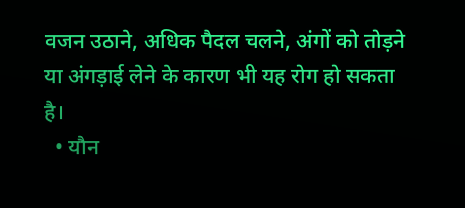वजन उठाने, अधिक पैदल चलने, अंगों को तोड़ने या अंगड़ाई लेने के कारण भी यह रोग हो सकता है।
  • यौन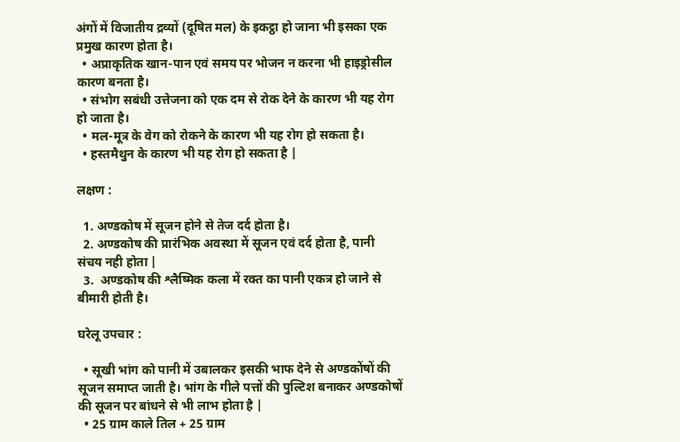अंगों में विजातीय द्रव्यों (दूषित मल) के इकट्ठा हो जाना भी इसका एक प्रमुख कारण होता है।
  • अप्राकृतिक खान-पान एवं समय पर भोजन न करना भी हाइड्रोसील कारण बनता है।
  • संभोग सबंधी उत्तेजना को एक दम से रोक देने के कारण भी यह रोग हो जाता है।
  • मल-मूत्र के वेग को रोकने के कारण भी यह रोग हो सकता है।
  • हस्तमैथुन के कारण भी यह रोग हो सकता है |

लक्षण :

  1. अण्डकोष में सूजन होने से तेज दर्द होता है।
  2. अण्डकोष की प्रारंभिक अवस्था में सूजन एवं दर्द होता है, पानी संचय नही होता |
  3.  अण्डकोष की श्लैष्मिक कला में रक्त का पानी एकत्र हो जाने से बीमारी होती है।

घरेलू उपचार :

  • सूखी भांग को पानी में उबालकर इसकी भाफ देने से अण्डकोंषों की सूजन समाप्त जाती है। भांग के गीले पत्तों की पुल्टिश बनाकर अण्डकोषों की सूजन पर बांधने से भी लाभ होता है |
  • 25 ग्राम काले तिल + 25 ग्राम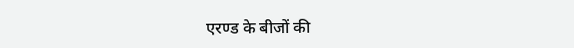एरण्ड के बीजों की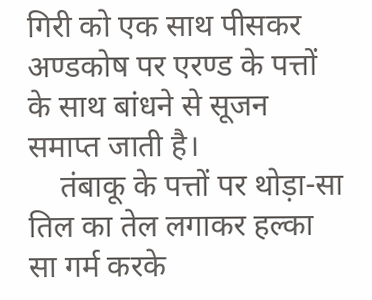गिरी को एक साथ पीसकर अण्डकोष पर एरण्ड के पत्तों के साथ बांधने से सूजन समाप्त जाती है।
    तंबाकू के पत्तों पर थोड़ा-सा तिल का तेल लगाकर हल्का सा गर्म करके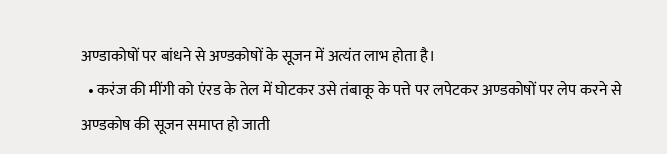अण्डाकोषों पर बांधने से अण्डकोषों के सूजन में अत्यंत लाभ होता है।
  • करंज की मींगी को एंरड के तेल में घोटकर उसे तंबाकू के पत्ते पर लपेटकर अण्डकोषों पर लेप करने से अण्डकोष की सूजन समाप्त हो जाती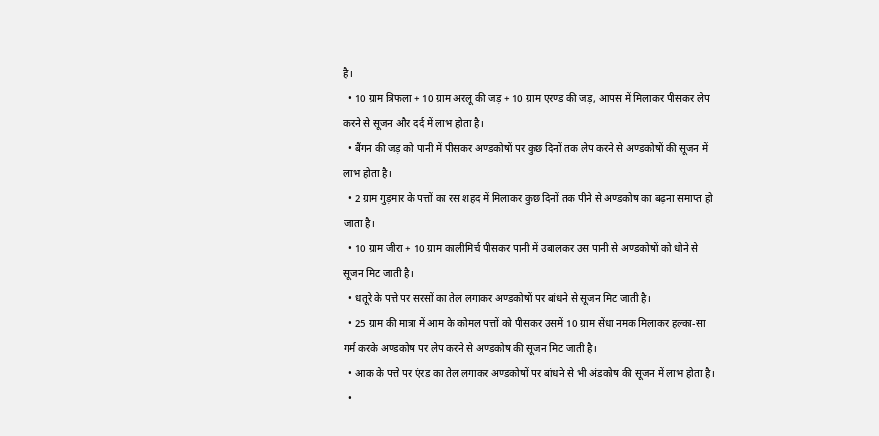है।
  • 10 ग्राम त्रिफला + 10 ग्राम अरलू की जड़ + 10 ग्राम एरण्ड की जड़, आपस में मिलाकर पीसकर लेप करने से सूजन और दर्द में लाभ होता है।
  • बैंगन की जड़ को पानी में पीसकर अण्डकोषों पर कुछ दिनों तक लेप करने से अण्डकोषों की सूजन में लाभ होता है।
  • 2 ग्राम गुड़मार के पत्तों का रस शहद में मिलाकर कुछ दिनों तक पीने से अण्डकोष का बढ़ना समाप्त हो जाता है।
  • 10 ग्राम जीरा + 10 ग्राम कालीमिर्च पीसकर पानी में उबालकर उस पानी से अण्डकोषों को धोने से सूजन मिट जाती है।
  • धतूरे के पत्ते पर सरसों का तेल लगाकर अण्डकोषों पर बांधने से सूजन मिट जाती है।
  • 25 ग्राम की मात्रा में आम के कोमल पत्तों को पीसकर उसमें 10 ग्राम सेंधा नमक मिलाकर हल्का-सा गर्म करके अण्डकोष पर लेप करने से अण्डकोष की सूजन मिट जाती है।
  • आक के पत्ते पर एंरड का तेल लगाकर अण्डकोषों पर बांधने से भी अंडकोष की सूजन में लाभ होता है।
  •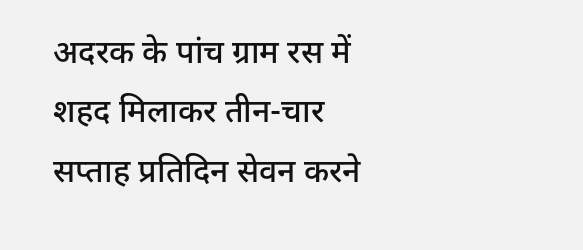अदरक के पांच ग्राम रस में शहद मिलाकर तीन-चार सप्ताह प्रतिदिन सेवन करने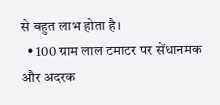से बहुत लाभ होता है।
  • 100 ग्राम लाल टमाटर पर सेंधानमक और अदरक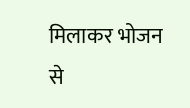मिलाकर भोजन से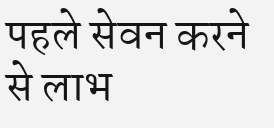पहले सेवन करने से लाभ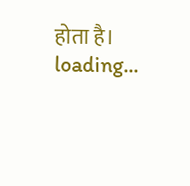होता है।
loading...